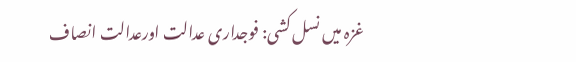غزہ میں نسل کشی: فوجداری عدالت اورعدالت انصاف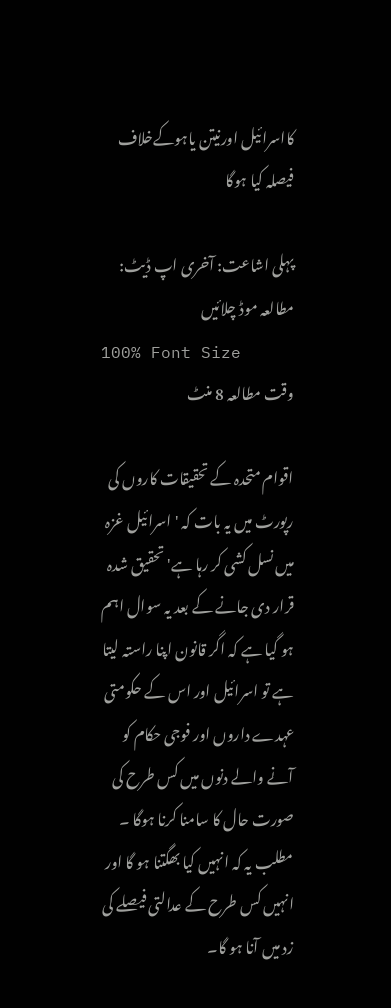کااسرائیل اورنیتن یاہوکےخلاف فیصلہ کیا ہوگا

پہلی اشاعت: آخری اپ ڈیٹ:
مطالعہ موڈ چلائیں
100% Font Size
وقت مطالعہ 8 منٹ

اقوام متحدہ کے تحقیقات کاروں کی رپورٹ میں یہ بات کہ 'اسرائیل غزہ میں نسل کشی کر رہا ہے' تحقیق شدہ قرار دی جانے کے بعد یہ سوال اہم ہو گیا ہے کہ اگر قانون اپنا راستہ لیتا ہے تو اسرائیل اور اس کے حکومتی عہدے داروں اور فوجی حکام کو آنے والے دنوں میں کس طرح کی صورت حال کا سامنا کرنا ہوگا ۔ مطلب یہ کہ انہیں کیا بھگتنا ہو گا اور انہیں کس طرح کے عدالتی فیصلے کی زد میں آنا ہو گا۔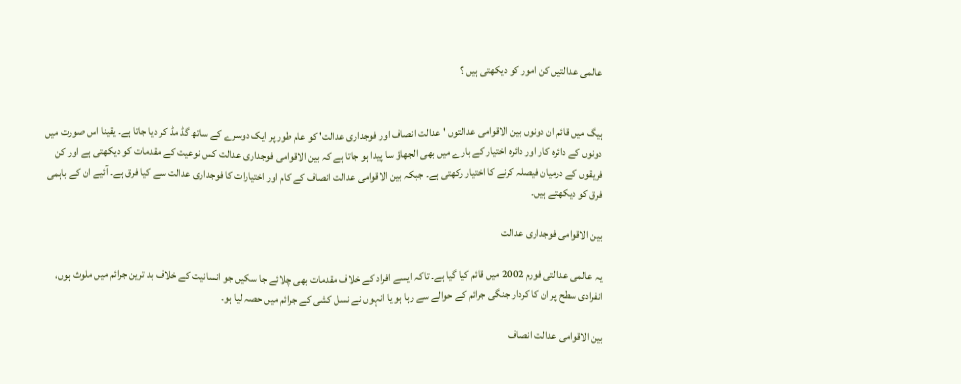عالمی عدالتیں کن امور کو دیکھتی ہیں ؟


ہیگ میں قائم ان دونوں بین الاقوامی عدالتوں ' عدالت انصاف اور فوجداری عدالت' کو عام طور پر ایک دوسرے کے ساتھ گڈ مڈ کر دیا جاتا ہے۔ یقینا اس صورت میں دونوں کے دائرہ کار اور دائرہ اختیار کے بارے میں بھی الجھاؤ سا پیدا ہو جاتا ہے کہ بین الاقوامی فوجداری عدالت کس نوعیت کے مقدمات کو دیکھتی ہے اور کن فریقوں کے درمیان فیصلہ کرنے کا اختیار رکھتی ہے۔ جبکہ بین الاقوامی عدالت انصاف کے کام اور اختیارات کا فوجداری عدالت سے کیا فرق ہے۔ آئیے ان کے باہمی فرق کو دیکھتے ہیں۔

بین الاقوامی فوجداری عدالت

یہ عالمی عدالتی فورم 2002 میں قائم کیا گیا ہے۔ تاکہ ایسے افراد کے خلاف مقدمات بھی چلائے جا سکیں جو انسانیت کے خلاف بد ترین جرائم میں ملوث ہوں، انفرادی سطح پر ان کا کردار جنگی جرائم کے حوالے سے رہا ہو یا انہوں نے نسل کشی کے جرائم میں حصہ لیا ہو۔

بین الاقوامی عدالت انصاف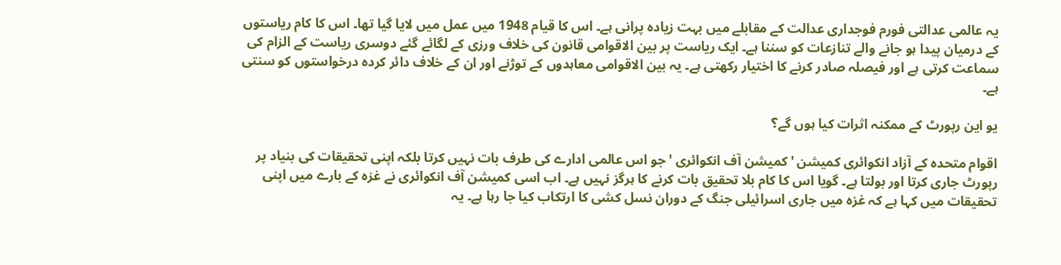یہ عالمی عدالتی فورم فوجداری عدالت کے مقابلے میں بہت زیادہ پرانی ہے۔ اس کا قیام 1948 میں عمل میں لایا گیا تھا۔ اس کا کام ریاستوں کے درمیان پیدا ہو جانے والے تنازعات کو سننا ہے۔ ایک ریاست پر بین الاقوامی قانون کی خلاف ورزی کے لگائے گئے دوسری ریاست کے الزام کی سماعت کرتی ہے اور فیصلہ صادر کرنے کا اختیار رکھتی ہے۔ یہ بین الاقوامی معاہدوں کے توڑنے اور ان کے خلاف دائر کردہ درخواستوں کو سنتی ہے۔

یو این رپورٹ کے ممکنہ اثرات کیا ہوں گے؟

اقوام متحدہ کے آزاد انکوائری کمیشن ' کمیشن آف انکوائری ' جو اس عالمی ادارے کی طرف بات نہیں کرتا بلکہ اپنی تحقیقات کی بنیاد پر رپورٹ جاری کرتا اور بولتا ہے۔ گویا اس کا کام بلا تحقیق بات کرنے کا ہرگز نہیں ہے۔ اب اسی کمیشن آف انکوائری نے غزہ کے بارے میں اپنی تحقیقات میں کہا ہے کہ غزہ میں جاری اسرائیلی جنگ کے دوران نسل کشی کا ارتکاب کیا جا رہا ہے۔ یہ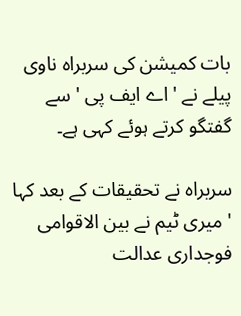بات کمیشن کی سربراہ ناوی پیلے نے ' اے ایف پی ' سے گفتگو کرتے ہوئے کہی ہے۔

سربراہ نے تحقیقات کے بعد کہا ' میری ٹیم نے بین الاقوامی فوجداری عدالت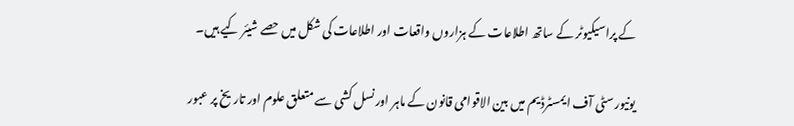کے پراسیکیوٹر کے ساتھ اطلاعات کے ہزاروں واقعات اور اطلاعات کی شکل میں حصے شیئر کیے ہیں۔

یونیورسٹی آف ایمسٹرڈیم میں بین الاقوامی قانون کے ماہر اور نسل کشی سے متعلق علوم اور تاریخ پر عبور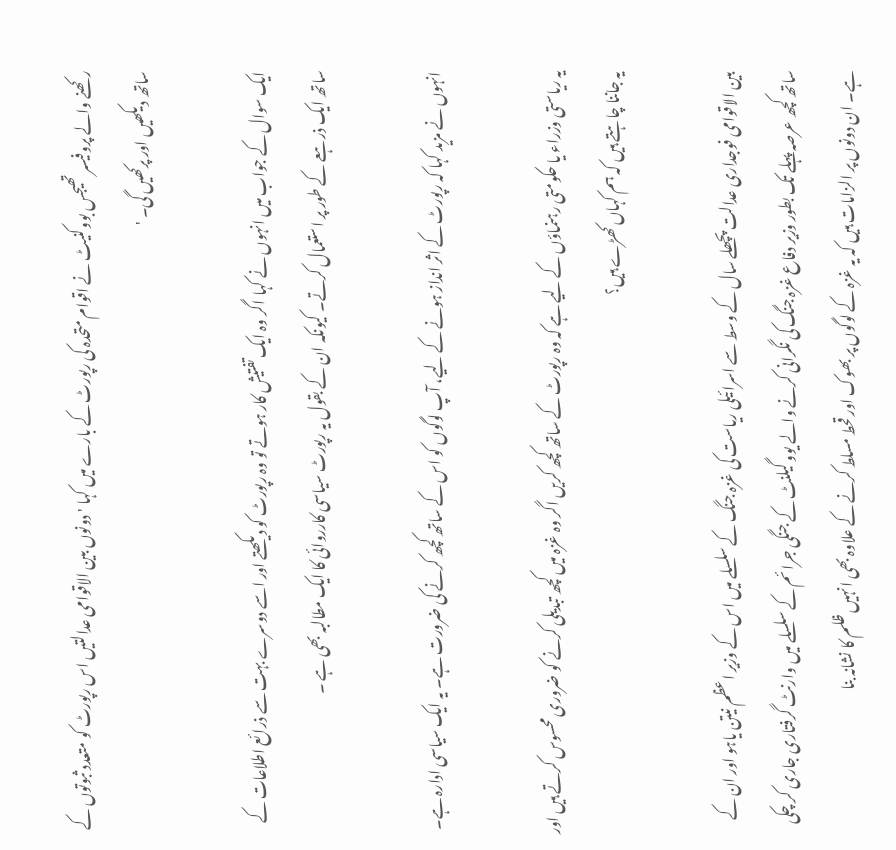رکھنے والے پروفیسر تھیجس بووکنیٹ نے اقوام متحدہ کی رپورٹ کے بارے میں کہا ' دونوں بین الاقوامی عدالتیں اس رپورٹ کو متعدد ثبوتوں کے ساتھ دیکھیں اور پرکھیں گی۔ '

ایک سوال کے جواب میں انہوں نے کہا اگر وہ ایک تفتیش کار ہوتے تو وہ رپورٹ کو دیکھتے اور اسے دوسرے بہت سے ذرائع اطلاعات کے ساتھ ایک ذرہعے کے طور پر استعمال کرتے۔ کیونکہ ان کے بقول یہ رپورٹ سیاسی کارروائی کا ایک مطالبہ بھی ہے ۔

انہوں نے مزید کہا کہ رپورٹ کے اثر انداز ہونے کے لیے، آپ لوگوں کو اس کے ساتھ کچھ کرنے کی ضرورت ہے۔ یہ ایک سیاسی ادارہ ہے۔

یہ ریاستی وزراء یا حکومتی رہنماؤں کے لیے ہے کہ وہ رپورٹ کے ساتھ کچھ کریں اگر وہ غزہ میں کچھ تبدیلی کرنے کو ضروری محسوس کرتے ہیں اور یہ جاننا چاہتے ہیں کہ ہم کہاں کھڑے ہیں؟

بین الاقوامی فوجداری عدالت پچھلے سال کے وسط سے اسرائیلی ریاست کی غزہ جنگ کے سلسلے میں اس کے وزیر اعظم نیتن یاہو اور ان کے ساتھ کچھ عرصہ پہلے تک بطور وزیر دفاع غزہ جنگ کی نگرانی کرنے والے یوو گیلنٹ کے جنگی جرائم کے سلسلے میں وارنٹ گرفتاری جاری کر چکی ہے۔ ان دونوں پر الزامات ہیں کہ یہ غزہ کے لوگوں پر بھوک اور قحط مسلط کرنے کے علاوہ بھی انہیں ظلم کا نشانہ بنا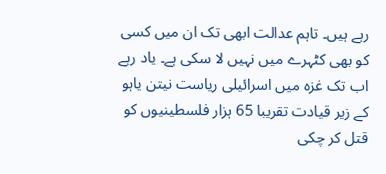رہے ہیں۔ تاہم عدالت ابھی تک ان میں کسی کو بھی کٹہرے میں نہیں لا سکی ہے۔ یاد رہے اب تک غزہ میں اسرائیلی ریاست نیتن یاہو کے زیر قیادت تقریبا 65 ہزار فلسطینیوں کو قتل کر چکی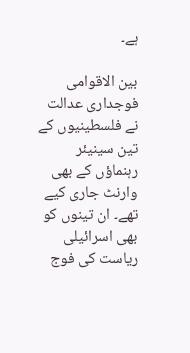ہے۔

بین الاقوامی فوجداری عدالت نے فلسطینیوں کے تین سینیئر رہنماؤں کے بھی وارنٹ جاری کیے تھے۔ ان تینوں کو بھی اسرائیلی ریاست کی فوج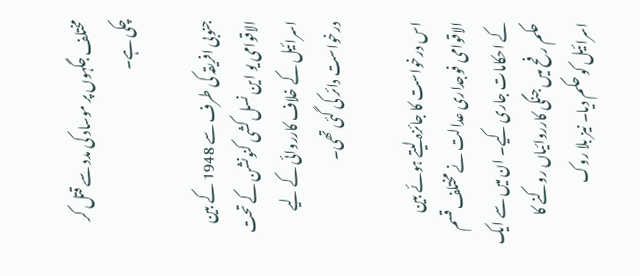مختلف جگہوں پر موساد کی مدد سے قتل کر چکی ہے۔

جنوبی افریقہ کی طرف سے 1948 کے بین الاقوامی یو این نسل کشی کنونشن کے تحت اسرائیل کے خلاف کارروائی کے لیے درخواست دائر کی گئی تھی۔

اس درخواست کا جائزہ لیتے ہوئے بین الاقوامی فوجداری عدالت نے مختلف قسم کے احکامات جاری کیے۔ ان میں سے ایک حکم رفح میں جنگی کارروائیاں روکنے کا اسرائیل کو حکم دیا۔ نیز بلا روک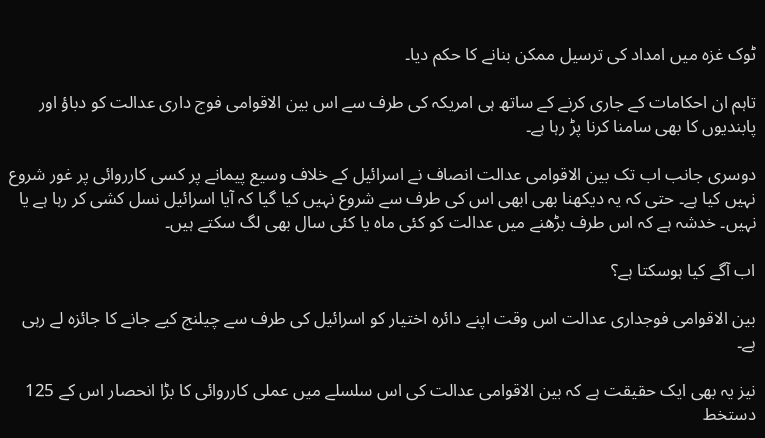ٹوک غزہ میں امداد کی ترسیل ممکن بنانے کا حکم دیا۔

تاہم ان احکامات کے جاری کرنے کے ساتھ ہی امریکہ کی طرف سے اس بین الاقوامی فوج داری عدالت کو دباؤ اور پابندیوں کا بھی سامنا کرنا پڑ رہا ہے۔

دوسری جانب اب تک بین الاقوامی عدالت انصاف نے اسرائیل کے خلاف وسیع پیمانے پر کسی کارروائی پر غور شروع نہیں کیا ہے۔ حتی کہ یہ دیکھنا بھی ابھی اس کی طرف سے شروع نہیں کیا گیا کہ آیا اسرائیل نسل کشی کر رہا ہے یا نہیں۔ خدشہ ہے کہ اس طرف بڑھنے میں عدالت کو کئی ماہ یا کئی سال بھی لگ سکتے ہیں۔

اب آگے کیا ہوسکتا ہے؟

بین الاقوامی فوجداری عدالت اس وقت اپنے دائرہ اختیار کو اسرائیل کی طرف سے چیلنج کیے جانے کا جائزہ لے رہی ہے۔

نیز یہ بھی ایک حقیقت ہے کہ بین الاقوامی عدالت کی اس سلسلے میں عملی کارروائی کا بڑا انحصار اس کے 125 دستخط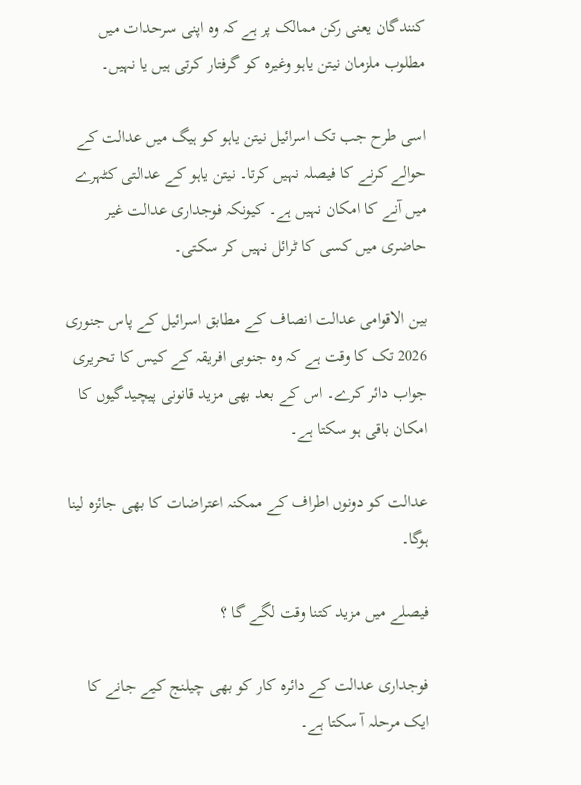کنندگان یعنی رکن ممالک پر ہے کہ وہ اپنی سرحدات میں مطلوب ملزمان نیتن یاہو وغیرہ کو گرفتار کرتی ہیں یا نہیں۔

اسی طرح جب تک اسرائیل نیتن یاہو کو ہیگ میں عدالت کے حوالے کرنے کا فیصلہ نہیں کرتا۔ نیتن یاہو کے عدالتی کٹہرے میں آنے کا امکان نہیں ہے۔ کیونکہ فوجداری عدالت غیر حاضری میں کسی کا ٹرائل نہیں کر سکتی۔

بین الاقوامی عدالت انصاف کے مطابق اسرائیل کے پاس جنوری 2026 تک کا وقت ہے کہ وہ جنوبی افریقہ کے کیس کا تحریری جواب دائر کرے۔ اس کے بعد بھی مزید قانونی پیچیدگیوں کا امکان باقی ہو سکتا ہے۔

عدالت کو دونوں اطراف کے ممکنہ اعتراضات کا بھی جائزہ لینا ہوگا۔

فیصلے میں مزید کتنا وقت لگے گا ؟

فوجداری عدالت کے دائرہ کار کو بھی چیلنج کیے جانے کا ایک مرحلہ آ سکتا ہے۔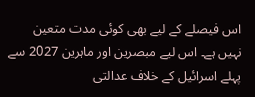اس فیصلے کے لیے بھی کوئی مدت متعین نہیں ہے۔ اس لیے مبصرین اور ماہرین 2027 سے پہلے اسرائیل کے خلاف عدالتی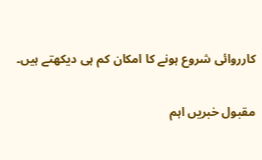کارروائی شروع ہونے کا امکان کم ہی دیکھتے ہیں۔

مقبول خبریں اہم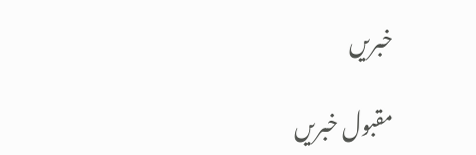خبریں

مقبول خبریں